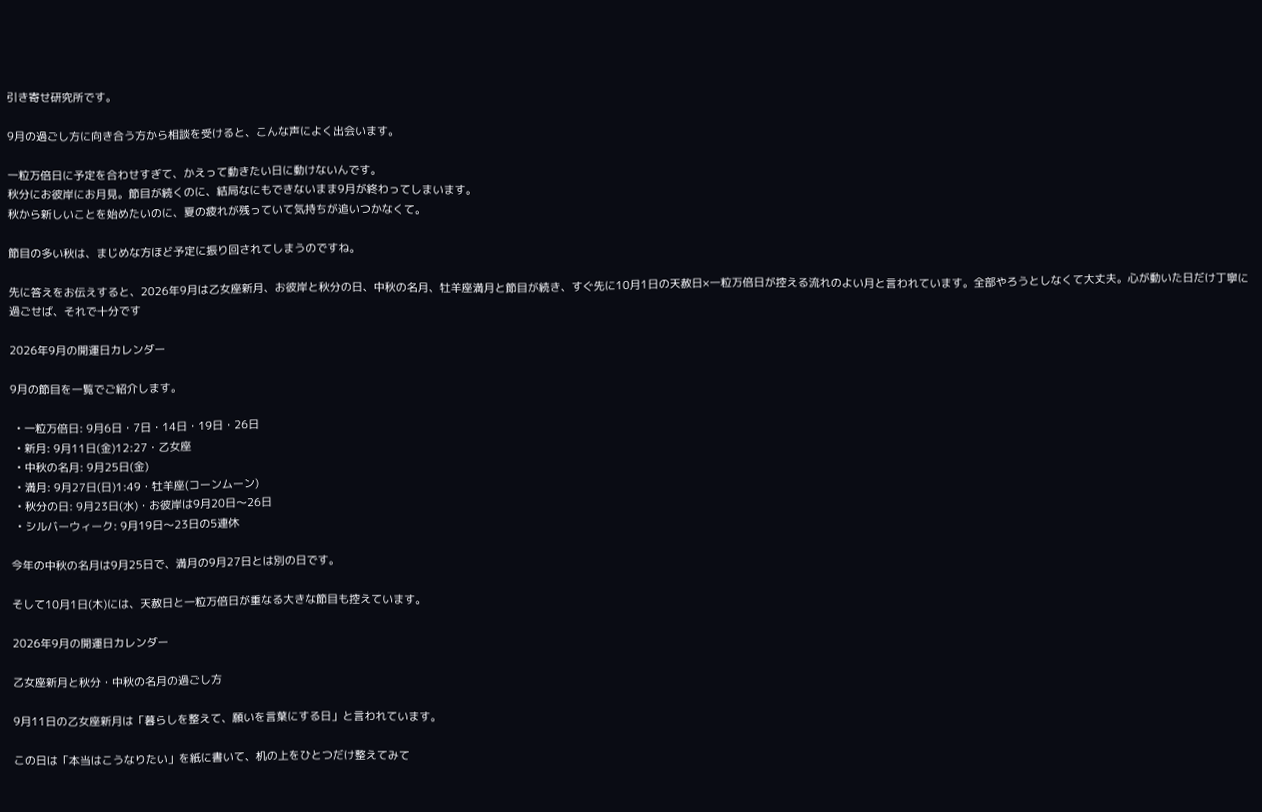引き寄せ研究所です。

9月の過ごし方に向き合う方から相談を受けると、こんな声によく出会います。

一粒万倍日に予定を合わせすぎて、かえって動きたい日に動けないんです。
秋分にお彼岸にお月見。節目が続くのに、結局なにもできないまま9月が終わってしまいます。
秋から新しいことを始めたいのに、夏の疲れが残っていて気持ちが追いつかなくて。

節目の多い秋は、まじめな方ほど予定に振り回されてしまうのですね。

先に答えをお伝えすると、2026年9月は乙女座新月、お彼岸と秋分の日、中秋の名月、牡羊座満月と節目が続き、すぐ先に10月1日の天赦日×一粒万倍日が控える流れのよい月と言われています。全部やろうとしなくて大丈夫。心が動いた日だけ丁寧に過ごせば、それで十分です

2026年9月の開運日カレンダー

9月の節目を一覧でご紹介します。

  • 一粒万倍日: 9月6日・7日・14日・19日・26日
  • 新月: 9月11日(金)12:27・乙女座
  • 中秋の名月: 9月25日(金)
  • 満月: 9月27日(日)1:49・牡羊座(コーンムーン)
  • 秋分の日: 9月23日(水)・お彼岸は9月20日〜26日
  • シルバーウィーク: 9月19日〜23日の5連休

今年の中秋の名月は9月25日で、満月の9月27日とは別の日です。

そして10月1日(木)には、天赦日と一粒万倍日が重なる大きな節目も控えています。

2026年9月の開運日カレンダー

乙女座新月と秋分・中秋の名月の過ごし方

9月11日の乙女座新月は「暮らしを整えて、願いを言葉にする日」と言われています。

この日は「本当はこうなりたい」を紙に書いて、机の上をひとつだけ整えてみて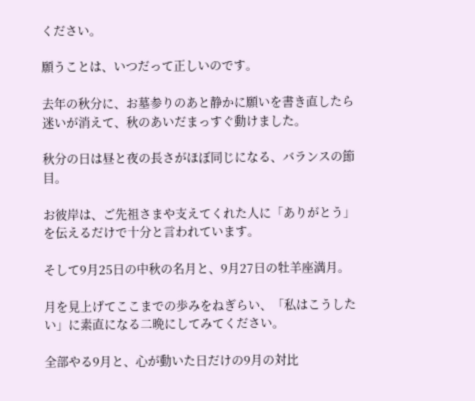ください。

願うことは、いつだって正しいのです。

去年の秋分に、お墓参りのあと静かに願いを書き直したら迷いが消えて、秋のあいだまっすぐ動けました。

秋分の日は昼と夜の長さがほぼ同じになる、バランスの節目。

お彼岸は、ご先祖さまや支えてくれた人に「ありがとう」を伝えるだけで十分と言われています。

そして9月25日の中秋の名月と、9月27日の牡羊座満月。

月を見上げてここまでの歩みをねぎらい、「私はこうしたい」に素直になる二晩にしてみてください。

全部やる9月と、心が動いた日だけの9月の対比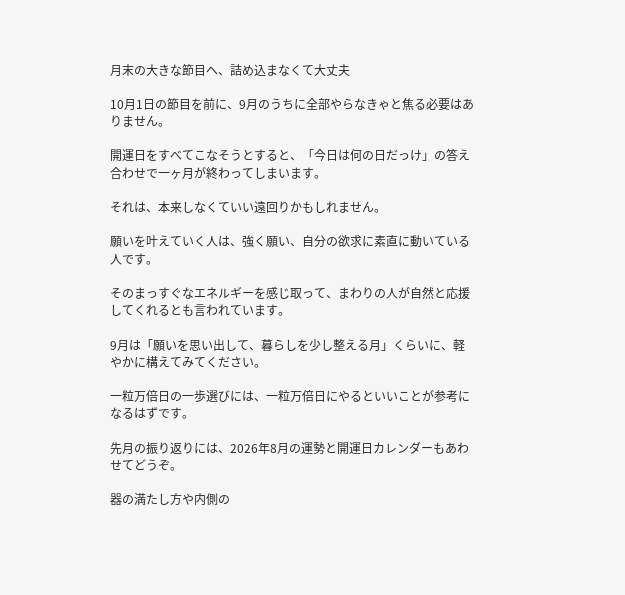月末の大きな節目へ、詰め込まなくて大丈夫

10月1日の節目を前に、9月のうちに全部やらなきゃと焦る必要はありません。

開運日をすべてこなそうとすると、「今日は何の日だっけ」の答え合わせで一ヶ月が終わってしまいます。

それは、本来しなくていい遠回りかもしれません。

願いを叶えていく人は、強く願い、自分の欲求に素直に動いている人です。

そのまっすぐなエネルギーを感じ取って、まわりの人が自然と応援してくれるとも言われています。

9月は「願いを思い出して、暮らしを少し整える月」くらいに、軽やかに構えてみてください。

一粒万倍日の一歩選びには、一粒万倍日にやるといいことが参考になるはずです。

先月の振り返りには、2026年8月の運勢と開運日カレンダーもあわせてどうぞ。

器の満たし方や内側の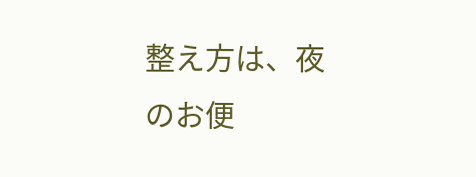整え方は、夜のお便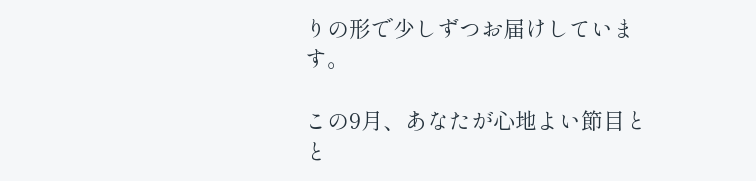りの形で少しずつお届けしています。

この9月、あなたが心地よい節目とと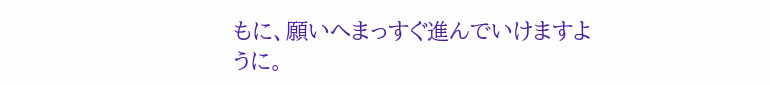もに、願いへまっすぐ進んでいけますように。